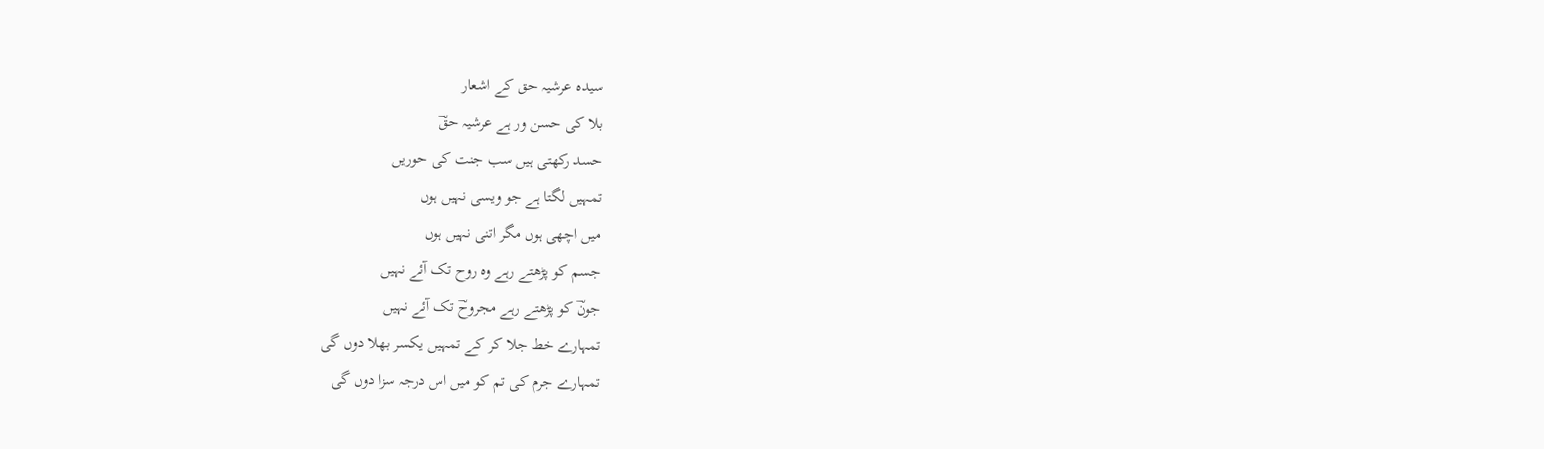سیدہ عرشیہ حق کے اشعار
بلا کی حسن ور ہے عرشیہ حقؔ
حسد رکھتی ہیں سب جنت کی حوریں
تمہیں لگتا ہے جو ویسی نہیں ہوں
میں اچھی ہوں مگر اتنی نہیں ہوں
جسم کو پڑھتے رہے وہ روح تک آئے نہیں
جونؔ کو پڑھتے رہے مجروحؔ تک آئے نہیں
تمہارے خط جلا کر کے تمہیں یکسر بھلا دوں گی
تمہارے جرم کی تم کو میں اس درجہ سزا دوں گی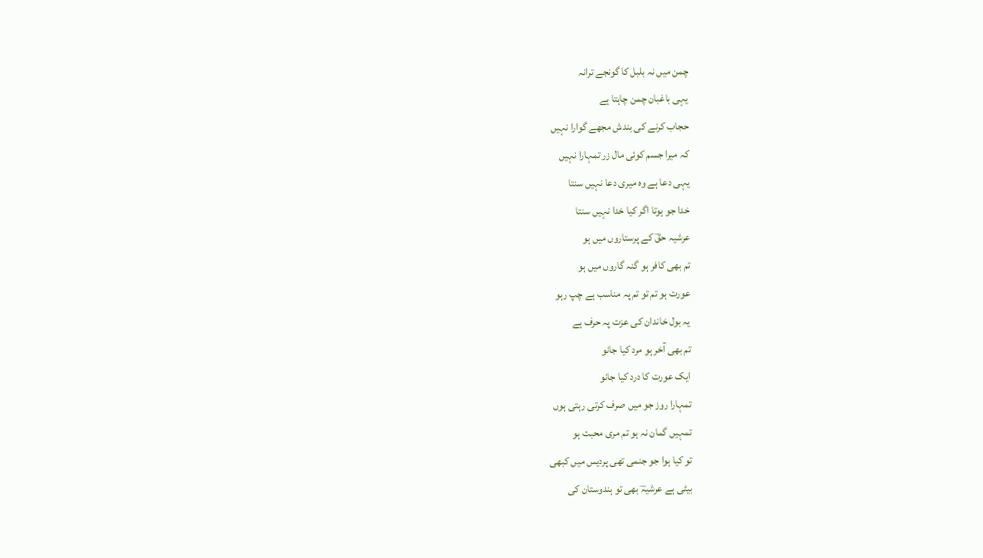چمن میں نہ بلبل کا گونجے ترانہ
یہی باغبان چمن چاہتا ہے
حجاب کرنے کی بندش مجھے گوارا نہیں
کہ میرا جسم کوئی مال زر تمہارا نہیں
یہی دعا ہے وہ میری دعا نہیں سنتا
خدا جو ہوتا اگر کیا خدا نہیں سنتا
عرشیہ حقؔ کے پرستاروں میں ہو
تم بھی کافر ہو گنہ گاروں میں ہو
عورت ہو تم تو تم پہ مناسب ہے چپ رہو
یہ بول خاندان کی عزت پہ حرف ہے
تم بھی آخر ہو مرد کیا جانو
ایک عورت کا درد کیا جانو
تمہارا روز جو میں صرف کرتی رہتی ہوں
تمہیں گمان نہ ہو تم مری محبت ہو
تو کیا ہوا جو جنمی تھی پردیس میں کبھی
بیٹی ہے عرشیہؔ بھی تو ہندوستان کی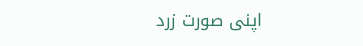اپنی صورت زرد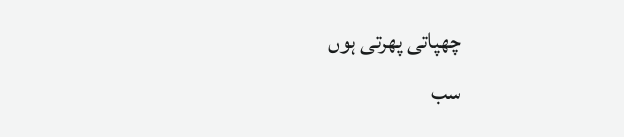چھپاتی پھرتی ہوں
سب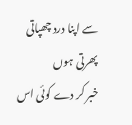سے اپنا درد چھپاتی پھرتی ہوں
خبر کر دے کوئی اس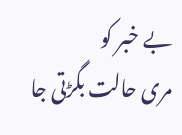بے خبر کو
مری حالت بگڑتی جا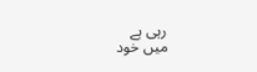رہی ہے
میں خود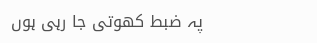پہ ضبط کھوتی جا رہی ہوں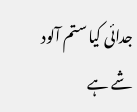جدائی کیا ستم آلود شے ہے